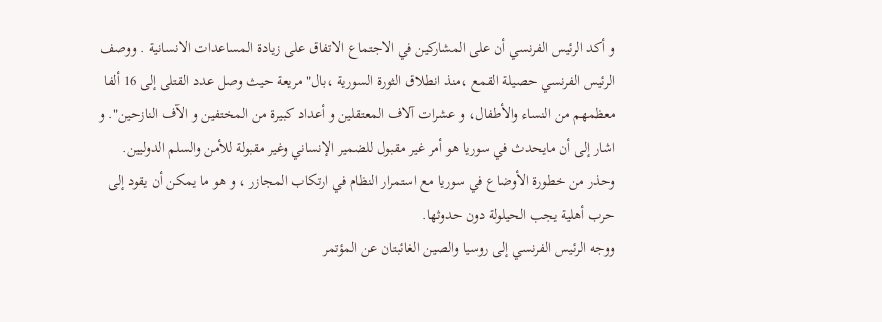و أكد الرئيس الفرنسي أن على المشاركين في الاجتماع الاتفاق على زيادة المساعدات الانسانية . ووصف الرئيس الفرنسي حصيلة القمع ،منذ انطلاق الثورة السورية ،بال"مريعة حيث وصل عدد القتلى إلى 16 ألفا معظمهم من النساء والأطفال، و عشرات آلاف المعتقلين و أعداد كبيرة من المختفين و الآف النازحين". و اشار إلى أن مايحدث في سوريا هو أمر غير مقبول للضمير الإنساني وغير مقبولة للأمن والسلم الدوليين.
وحذر من خطورة الأوضاع في سوريا مع استمرار النظام في ارتكاب المجازر ، و هو ما يمكن أن يقود إلى حرب أهلية يجب الحيلولة دون حدوثها.
ووجه الرئيس الفرنسي إلى روسيا والصين الغائبتان عن المؤتمر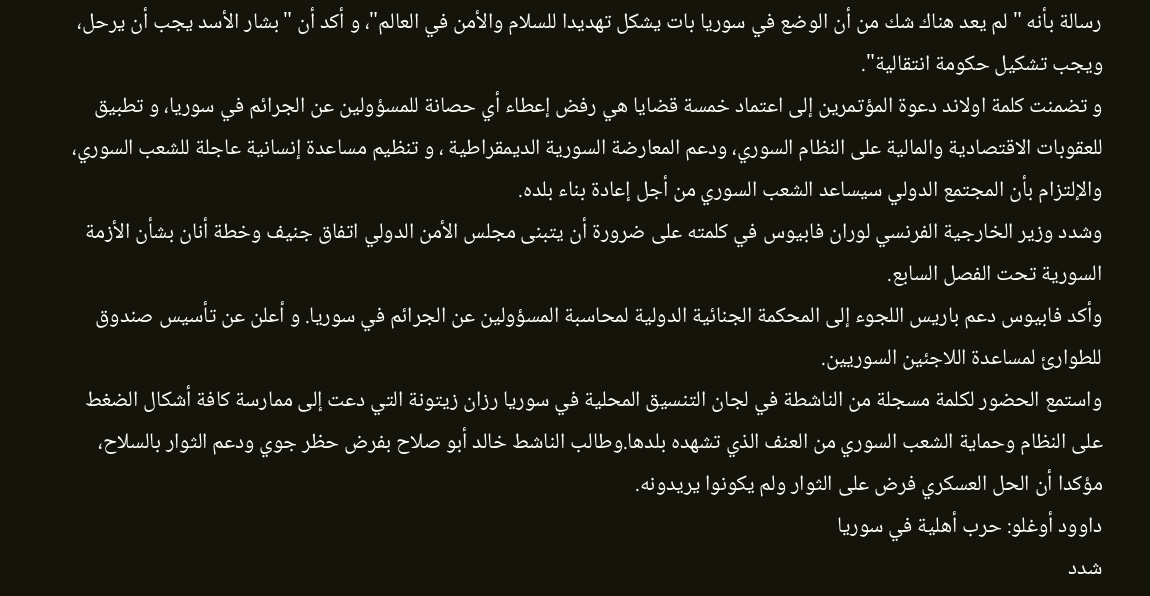رسالة بأنه "لم يعد هناك شك من أن الوضع في سوريا بات يشكل تهديدا للسلام والأمن في العالم"، و أكد أن "بشار الأسد يجب أن يرحل، ويجب تشكيل حكومة انتقالية".
و تضمنت كلمة اولاند دعوة المؤتمرين إلى اعتماد خمسة قضايا هي رفض إعطاء أي حصانة للمسؤولين عن الجرائم في سوريا، و تطبيق للعقوبات الاقتصادية والمالية على النظام السوري، ودعم المعارضة السورية الديمقراطية ، و تنظيم مساعدة إنسانية عاجلة للشعب السوري، والإلتزام بأن المجتمع الدولي سيساعد الشعب السوري من أجل إعادة بناء بلده.
وشدد وزير الخارجية الفرنسي لوران فابيوس في كلمته على ضرورة أن يتبنى مجلس الأمن الدولي اتفاق جنيف وخطة أنان بشأن الأزمة السورية تحت الفصل السابع.
وأكد فابيوس دعم باريس اللجوء إلى المحكمة الجنائية الدولية لمحاسبة المسؤولين عن الجرائم في سوريا. و أعلن عن تأسيس صندوق للطوارئ لمساعدة اللاجئين السوريين.
واستمع الحضور لكلمة مسجلة من الناشطة في لجان التنسيق المحلية في سوريا رزان زيتونة التي دعت إلى ممارسة كافة أشكال الضغط على النظام وحماية الشعب السوري من العنف الذي تشهده بلدها.وطالب الناشط خالد أبو صلاح بفرض حظر جوي ودعم الثوار بالسلاح، مؤكدا أن الحل العسكري فرض على الثوار ولم يكونوا يريدونه.
داوود أوغلو: حرب أهلية في سوريا
شدد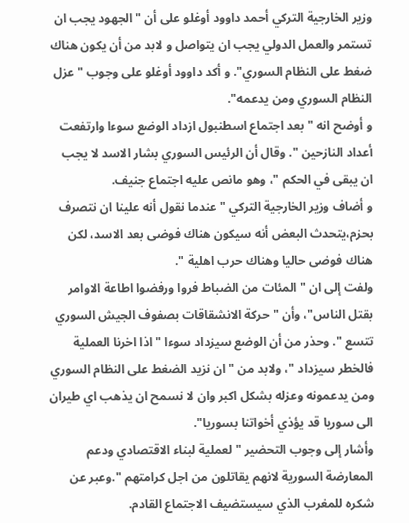وزير الخارجية التركي أحمد داوود أوغلو على أن "الجهود يجب ان تستمر والعمل الدولي يجب ان يتواصل و لابد من أن يكون هناك ضغط على النظام السوري". و أكد داوود أوغلو على وجوب "عزل النظام السوري ومن يدعمه".
و أوضح انه "بعد اجتماع اسطنبول ازداد الوضع سوءا وارتفعت أعداد النازحين ". وقال أن الرئيس السوري بشار الاسد لا يجب ان يبقى في الحكم "، وهو مانص عليه اجتماع جنيف.
و أضاف وزير الخارجية التركي "عندما نقول أنه علينا ان نتصرف بحزم،يتحدث البعض أنه سيكون هناك فوضى بعد الاسد، لكن هناك فوضى حاليا وهناك حرب اهلية ".
ولفت إلى ان "المئات من الضباط فروا ورفضوا اطاعة الاوامر بقتل الناس"، وأن "حركة الانشقاقات بصفوف الجيش السوري تتسع ". وحذر من أن الوضع سيزداد سوءا "اذا اخرنا العملية فالخطر سيزداد "، ولابد من "ان نزيد الضغط على النظام السوري ومن يدعمونه وعزله بشكل اكبر وان لا نسمح ان يذهب اي طيران الى سوريا قد يؤذي أخواتنا بسوريا".
وأشار إلى وجوب التحضير " لعملية لبناء الاقتصادي ودعم المعارضة السورية لانهم يقاتلون من اجل كرامتهم ".وعبر عن شكره للمغرب الذي سيستضيف الاجتماع القادم.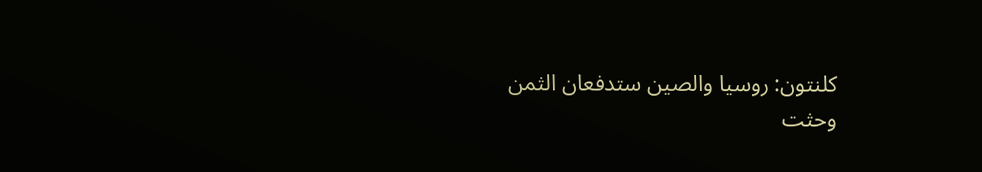كلنتون: روسيا والصين ستدفعان الثمن
وحثت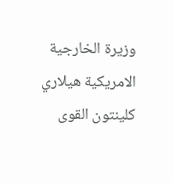وزيرة الخارجية الامريكية هيلاري كلينتون القوى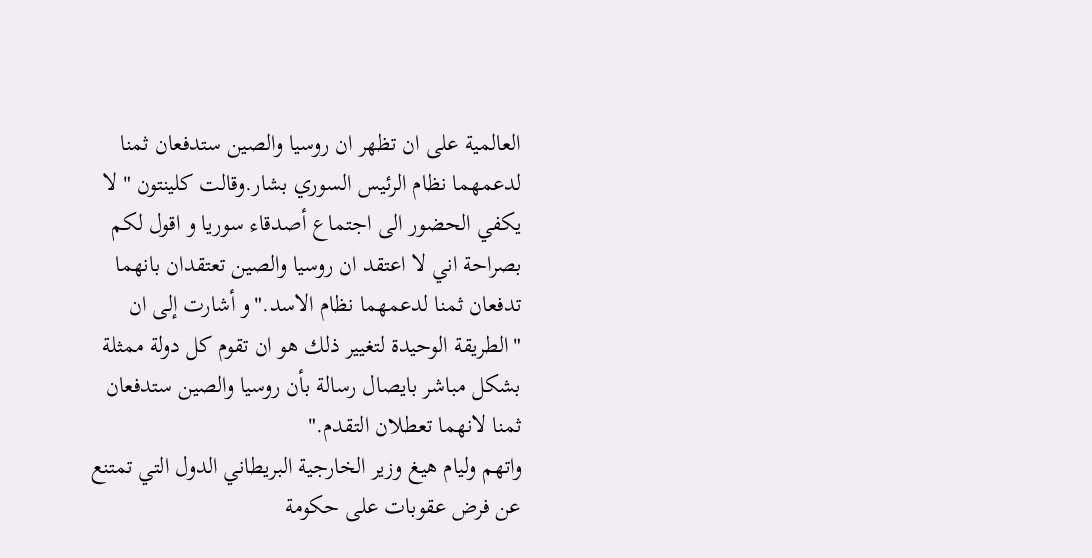العالمية على ان تظهر ان روسيا والصين ستدفعان ثمنا لدعمهما نظام الرئيس السوري بشار.وقالت كلينتون " لا يكفي الحضور الى اجتماع أصدقاء سوريا و اقول لكم بصراحة اني لا اعتقد ان روسيا والصين تعتقدان بانهما تدفعان ثمنا لدعمهما نظام الاسد."و أشارت إلى ان "الطريقة الوحيدة لتغيير ذلك هو ان تقوم كل دولة ممثلة بشكل مباشر بايصال رسالة بأن روسيا والصين ستدفعان ثمنا لانهما تعطلان التقدم."
واتهم وليام هيغ وزير الخارجية البريطاني الدول التي تمتنع عن فرض عقوبات على حكومة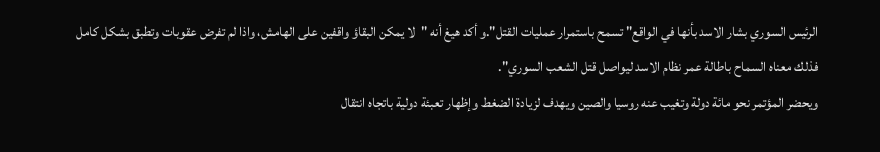الرئيس السوري بشار الاسد بأنها في الواقع" تسمح باستمرار عمليات القتل".و أكد هيغ أنه "لا يمكن البقاؤ واقفين على الهامش، واذا لم تفرض عقوبات وتطبق بشكل كامل فذلك معناه السماح باطالة عمر نظام الاسد ليواصل قتل الشعب السوري".
ويحضر المؤتمر نحو مائة دولة وتغيب عنه روسيا والصين ويهدف لزيادة الضغط وإظهار تعبئة دولية باتجاه انتقال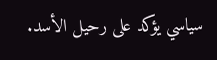سياسي يؤكد على رحيل الأسد.